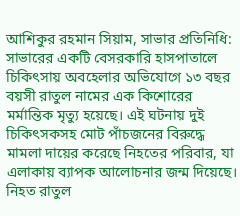আশিকুর রহমান সিয়াম, সাভার প্রতিনিধি:
সাভারের একটি বেসরকারি হাসপাতালে চিকিৎসায় অবহেলার অভিযোগে ১৩ বছর বয়সী রাতুল নামের এক কিশোরের মর্মান্তিক মৃত্যু হয়েছে। এই ঘটনায় দুই চিকিৎসকসহ মোট পাঁচজনের বিরুদ্ধে মামলা দায়ের করেছে নিহতের পরিবার, যা এলাকায় ব্যাপক আলোচনার জন্ম দিয়েছে।
নিহত রাতুল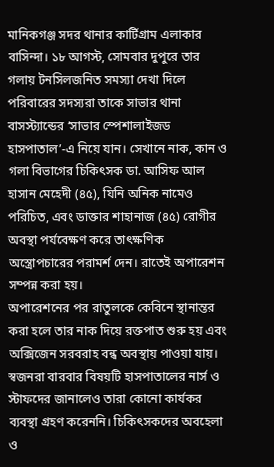মানিকগঞ্জ সদর থানার কার্টিগ্রাম এলাকার বাসিন্দা। ১৮ আগস্ট, সোমবার দুপুরে তার গলায় টনসিলজনিত সমস্যা দেখা দিলে পরিবারের সদস্যরা তাকে সাভার থানা বাসস্ট্যান্ডের ‘সাভার স্পেশালাইজড হাসপাতাল’-এ নিয়ে যান। সেখানে নাক, কান ও গলা বিভাগের চিকিৎসক ডা. আসিফ আল হাসান মেহেদী (৪৫), যিনি অনিক নামেও পরিচিত, এবং ডাক্তার শাহানাজ (৪৫) রোগীর অবস্থা পর্যবেক্ষণ করে তাৎক্ষণিক অস্ত্রোপচারের পরামর্শ দেন। রাতেই অপারেশন সম্পন্ন করা হয়।
অপারেশনের পর রাতুলকে কেবিনে স্থানান্তর করা হলে তার নাক দিয়ে রক্তপাত শুরু হয় এবং অক্সিজেন সরবরাহ বন্ধ অবস্থায় পাওয়া যায়। স্বজনরা বারবার বিষয়টি হাসপাতালের নার্স ও স্টাফদের জানালেও তারা কোনো কার্যকর ব্যবস্থা গ্রহণ করেননি। চিকিৎসকদের অবহেলা ও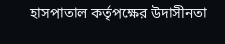হাসপাতাল কর্তৃপক্ষের উদাসীনতা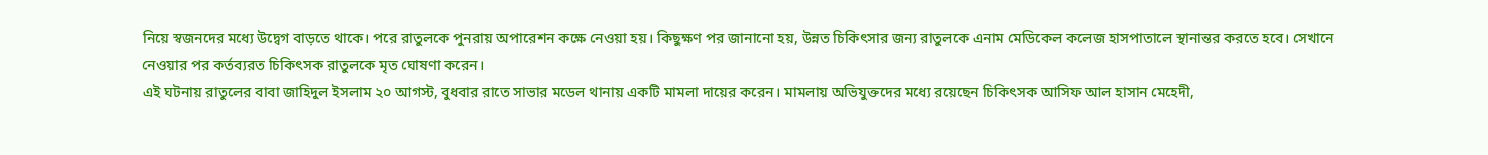নিয়ে স্বজনদের মধ্যে উদ্বেগ বাড়তে থাকে। পরে রাতুলকে পুনরায় অপারেশন কক্ষে নেওয়া হয়। কিছুক্ষণ পর জানানো হয়, উন্নত চিকিৎসার জন্য রাতুলকে এনাম মেডিকেল কলেজ হাসপাতালে স্থানান্তর করতে হবে। সেখানে নেওয়ার পর কর্তব্যরত চিকিৎসক রাতুলকে মৃত ঘোষণা করেন।
এই ঘটনায় রাতুলের বাবা জাহিদুল ইসলাম ২০ আগস্ট, বুধবার রাতে সাভার মডেল থানায় একটি মামলা দায়ের করেন। মামলায় অভিযুক্তদের মধ্যে রয়েছেন চিকিৎসক আসিফ আল হাসান মেহেদী,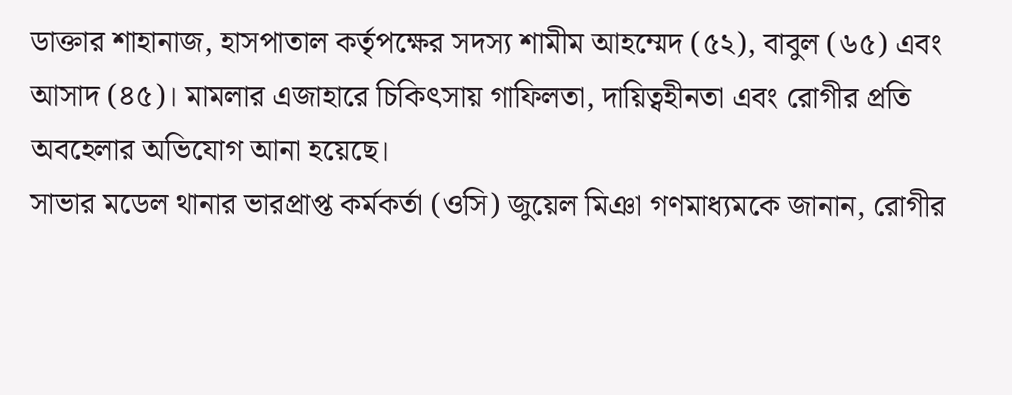ডাক্তার শাহানাজ, হাসপাতাল কর্তৃপক্ষের সদস্য শামীম আহম্মেদ (৫২), বাবুল (৬৫) এবং আসাদ (৪৫)। মামলার এজাহারে চিকিৎসায় গাফিলতা, দায়িত্বহীনতা এবং রোগীর প্রতি অবহেলার অভিযোগ আনা হয়েছে।
সাভার মডেল থানার ভারপ্রাপ্ত কর্মকর্তা (ওসি) জুয়েল মিঞা গণমাধ্যমকে জানান, রোগীর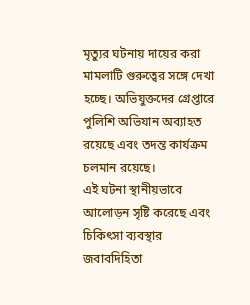মৃত্যুর ঘটনায় দায়ের করা মামলাটি গুরুত্বের সঙ্গে দেখা হচ্ছে। অভিযুক্তদের গ্রেপ্তারে পুলিশি অভিযান অব্যাহত রয়েছে এবং তদন্ত কার্যক্রম চলমান রয়েছে।
এই ঘটনা স্থানীয়ভাবে আলোড়ন সৃষ্টি করেছে এবং চিকিৎসা ব্যবস্থার জবাবদিহিতা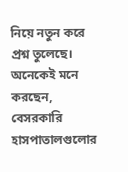নিয়ে নতুন করে প্রশ্ন তুলেছে। অনেকেই মনে করছেন, বেসরকারি হাসপাতালগুলোর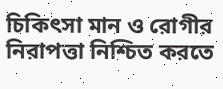চিকিৎসা মান ও রোগীর নিরাপত্তা নিশ্চিত করতে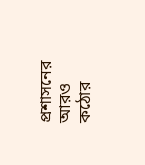প্রশাসনের আরও কঠোর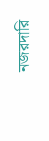নজরদারি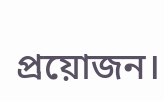প্রয়োজন।